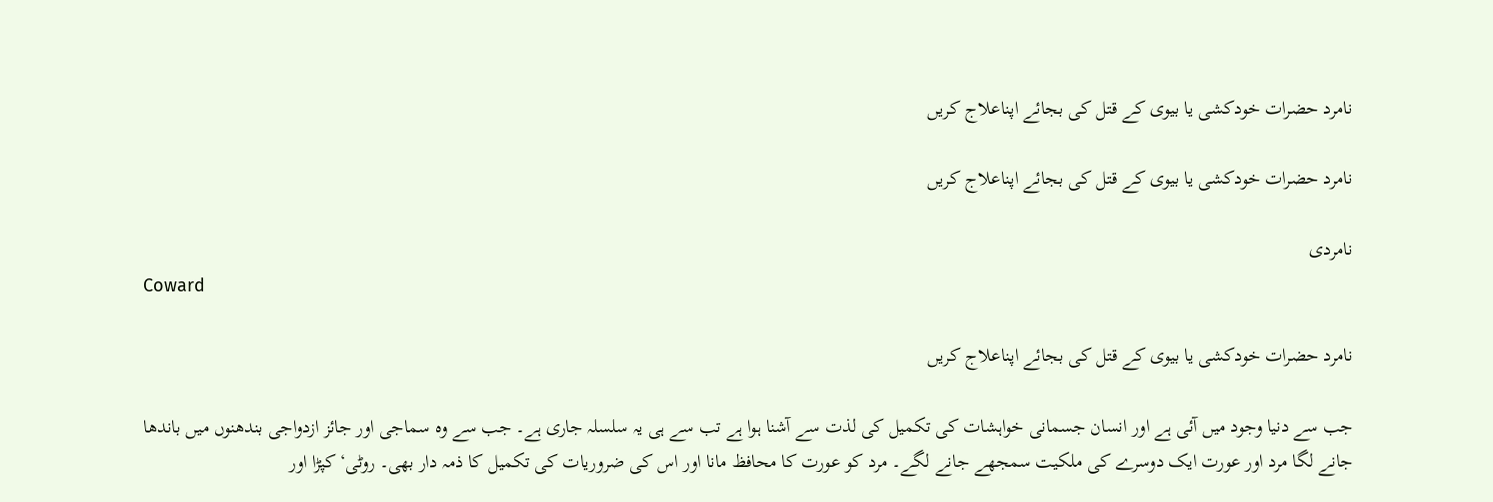نامرد حضرات خودکشی یا بیوی کے قتل کی بجائے اپناعلاج کریں

نامرد حضرات خودکشی یا بیوی کے قتل کی بجائے اپناعلاج کریں

نامردی
Coward

نامرد حضرات خودکشی یا بیوی کے قتل کی بجائے اپناعلاج کریں

جب سے دنیا وجود میں آئی ہے اور انسان جسمانی خواہشات کی تکمیل کی لذت سے آشنا ہوا ہے تب سے ہی یہ سلسلہ جاری ہے۔ جب سے وہ سماجی اور جائز ازدواجی بندھنوں میں باندھا جانے لگا مرد اور عورت ایک دوسرے کی ملکیت سمجھے جانے لگے۔ مرد کو عورت کا محافظ مانا اور اس کی ضروریات کی تکمیل کا ذمہ دار بھی۔ روٹی‘ کپڑا اور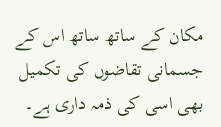مکان کے ساتھ ساتھ اس کے جسمانی تقاضوں کی تکمیل بھی اسی کی ذمہ داری ہے۔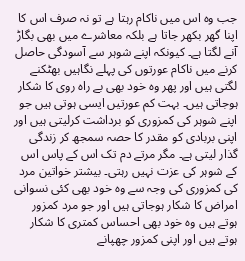جب وہ اس میں ناکام رہتا ہے تو نہ صرف اس کا اپنا گھر بکھر جاتا ہے بلکہ معاشرے میں بھی بگاڑ آنے لگتا ہے۔ کیونکہ اپنے شوہر سے آسودگی حاصل کرنے میں ناکام عورتوں کی پہلے نگاہیں بھٹکنے لگتی ہیں اور پھر وہ خود بھی بے راہ روی کا شکار ہوجاتی ہیں۔ بہت کم عورتیں ایسی ہوتی ہیں جو اپنے شوہر کی کمزوری کو برداشت کرلیتی ہیں اور اپنی بربادی کو مقدر کا حصہ سمجھ کر زندگی گذار لیتی ہے۔ مگر مرتے دم تک اس کے پاس اس کے شوہر کی عزت نہیں رہتی۔ بیشتر خواتین مرد کی کمزوری کی وجہ سے وہ خود بھی کئی نسوانی امراض کا شکار ہوجاتی ہیں اور جو مرد کمزور ہوتے ہیں وہ خود بھی احساس کمتری کا شکار ہوتے ہیں اور اپنی کمزور چھپانے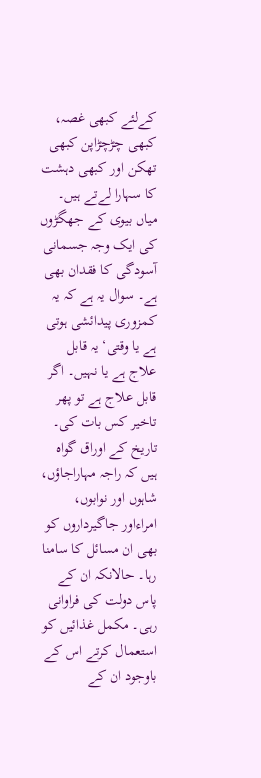کےلئے کبھی غصہ، کبھی چڑچڑاپن کبھی تھکن اور کبھی دہشت کا سہارا لےتے ہیں۔ میاں بیوی کے جھگڑوں کی ایک وجہ جسمانی آسودگی کا فقدان بھی ہے۔ سوال یہ ہے کہ یہ کمزوری پیدائشی ہوتی ہے یا وقتی‘ یہ قابل علاج ہے یا نہیں۔ اگر قابل علاج ہے تو پھر تاخیر کس بات کی۔ تاریخ کے اوراق گواہ ہیں کہ راجہ مہاراجاؤں، شاہوں اور نوابوں، امراءاور جاگیرداروں کو بھی ان مسائل کا سامنا رہا۔ حالانکہ ان کے پاس دولت کی فراوانی رہی۔ مکمل غذائیں کو استعمال کرتے اس کے باوجود ان کے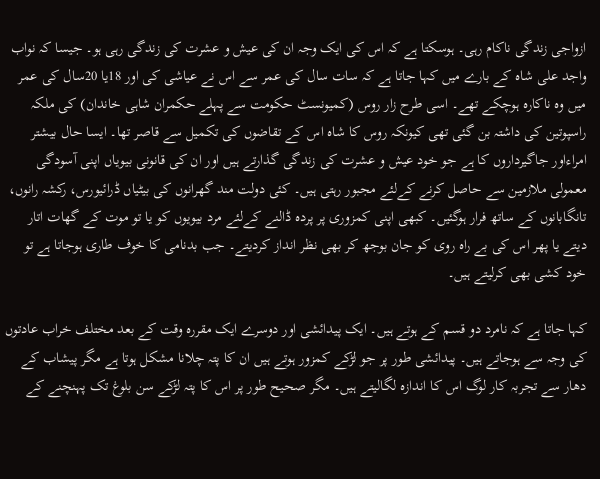ازواجی زندگی ناکام رہی۔ ہوسکتا ہے کہ اس کی ایک وجہ ان کی عیش و عشرت کی زندگی رہی ہو۔ جیسا کہ نواب واجد علی شاہ کے بارے میں کہا جاتا ہے کہ سات سال کی عمر سے اس نے عیاشی کی اور 18یا 20سال کی عمر میں وہ ناکارہ ہوچکے تھے۔ اسی طرح زار روس (کمیونسٹ حکومت سے پہلے حکمران شاہی خاندان) کی ملکہ راسپوتین کی داشتہ بن گئی تھی کیونکہ روس کا شاہ اس کے تقاضوں کی تکمیل سے قاصر تھا۔ ایسا حال بیشتر امراءاور جاگیرداروں کا ہے جو خود عیش و عشرت کی زندگی گذارتے ہیں اور ان کی قانونی بیویاں اپنی آسودگی معمولی ملازمین سے حاصل کرنے کےلئے مجبور رہتی ہیں۔ کئی دولت مند گھرانوں کی بیٹیاں ڈرائیورس، رکشہ رانوں، تانگابانوں کے ساتھ فرار ہوگئیں۔ کبھی اپنی کمزوری پر پردہ ڈالنے کےلئے مرد بیویوں کو یا تو موت کے گھات اتار دیتے یا پھر اس کی بے راہ روی کو جان بوجھ کر بھی نظر انداز کردیتے۔ جب بدنامی کا خوف طاری ہوجاتا ہے تو خود کشی بھی کرلیتے ہیں۔

کہا جاتا ہے کہ نامرد دو قسم کے ہوتے ہیں۔ ایک پیدائشی اور دوسرے ایک مقررہ وقت کے بعد مختلف خراب عادتوں کی وجہ سے ہوجاتے ہیں۔ پیدائشی طور پر جو لڑکے کمزور ہوتے ہیں ان کا پتہ چلانا مشکل ہوتا ہے مگر پیشاب کے دھار سے تجربہ کار لوگ اس کا اندازہ لگالیتے ہیں۔ مگر صحیح طور پر اس کا پتہ لڑکے سن بلوغ تک پہنچنے کے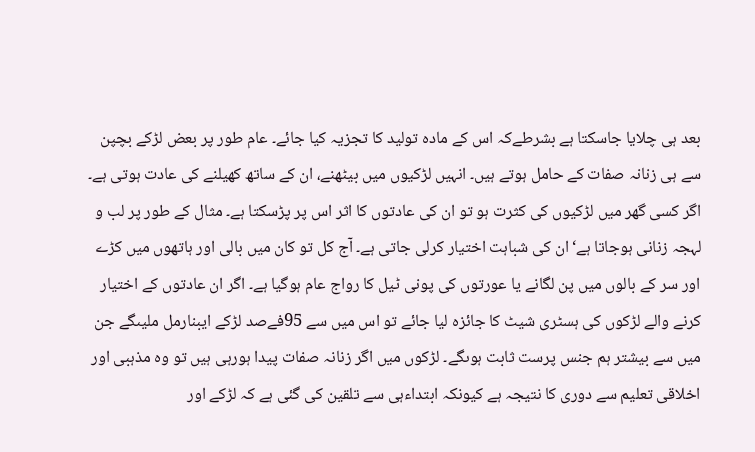بعد ہی چلایا جاسکتا ہے بشرطےکہ اس کے مادہ تولید کا تجزیہ کیا جائے۔ عام طور پر بعض لڑکے بچپن سے ہی زنانہ صفات کے حامل ہوتے ہیں۔ انہیں لڑکیوں میں بیٹھنے، ان کے ساتھ کھیلنے کی عادت ہوتی ہے۔ اگر کسی گھر میں لڑکیوں کی کثرت ہو تو ان کی عادتوں کا اثر اس پر پڑسکتا ہے۔ مثال کے طور پر لب و لہجہ زنانی ہوجاتا ہے‘ ان کی شباہت اختیار کرلی جاتی ہے۔ آج کل تو کان میں بالی اور ہاتھوں میں کڑے اور سر کے بالوں میں پن لگانے یا عورتوں کی پونی ٹیل کا رواج عام ہوگیا ہے۔ اگر ان عادتوں کے اختیار کرنے والے لڑکوں کی ہسٹری شیٹ کا جائزہ لیا جائے تو اس میں سے 95فےصد لڑکے ایبنارمل ملیںگے جن میں سے بیشتر ہم جنس پرست ثابت ہوںگے۔ لڑکوں میں اگر زنانہ صفات پیدا ہورہی ہیں تو وہ مذہبی اور اخلاقی تعلیم سے دوری کا نتیجہ ہے کیونکہ ابتداءہی سے تلقین کی گئی ہے کہ لڑکے اور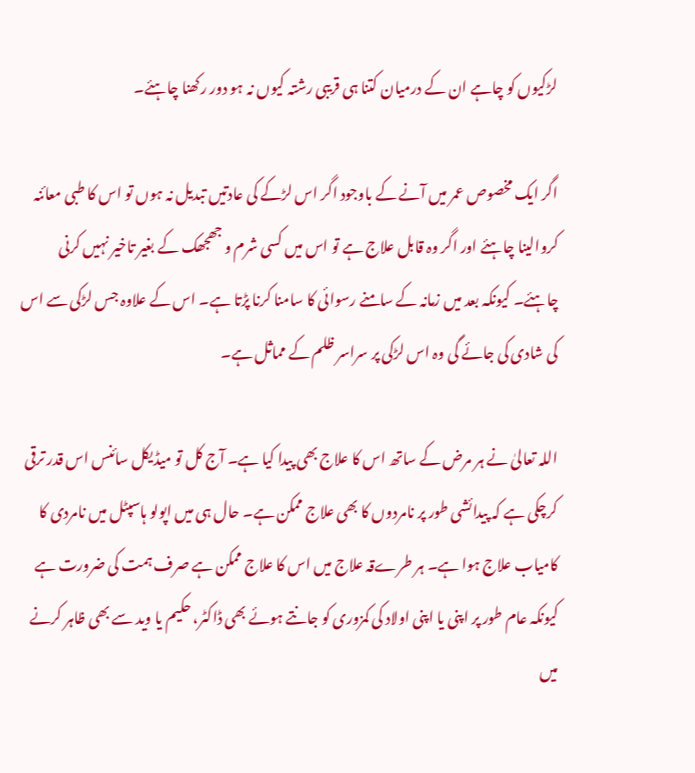لڑکیوں کو چاہے ان کے درمیان کتنا ہی قریبی رشتہ کیوں نہ ہو دور رکھنا چاہئے۔

اگر ایک مخصوص عمر میں آنے کے باوجود اگر اس لڑکے کی عادتیں تبدیل نہ ہوں تو اس کا طبی معائنہ کروالینا چاہئے اور اگر وہ قابل علاج ہے تو اس میں کسی شرم و جھجھک کے بغیر تاخیر نہیں کرنی چاہئے۔ کیونکہ بعد میں زمانہ کے سامنے رسوائی کا سامنا کرنا پڑتا ہے۔ اس کے علاوہ جس لڑکی سے اس کی شادی کی جائے گی وہ اس لڑکی پر سراسر ظلم کے مماثل ہے۔

اللہ تعالیٰ نے ہر مرض کے ساتھ اس کا علاج بھی پیدا کیا ہے۔ آج کل تو میڈیکل سائنس اس قدر ترقی کرچکی ہے کہ پیدائشی طور پر نامردوں کا بھی علاج ممکن ہے۔ حال ہی میں اپولو ہاسپٹل میں نامردی کا کامیاب علاج ہوا ہے۔ ہر طرےقہ علاج میں اس کا علاج ممکن ہے صرف ہمت کی ضرورت ہے کیونکہ عام طور پر اپنی یا اپنی اولاد کی کمزوری کو جانتے ہوئے بھی ڈاکٹر، حکیم یا وید سے بھی ظاہر کرنے میں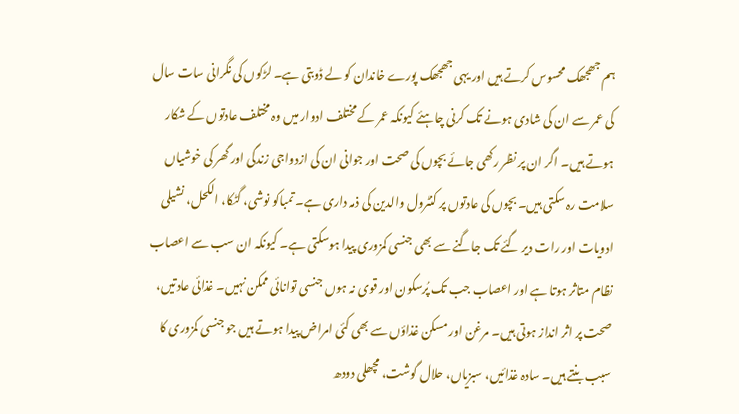ہم جھجھک محسوس کرتے ہیں اور یہی جھجھک پورے خاندان کو لے ڈوبتی ہے۔ لڑکوں کی نگرانی سات سال کی عمر سے ان کی شادی ہونے تک کرنی چاہئے کیونکہ عمر کے مختلف ادوار میں وہ مختلف عادتوں کے شکار ہوتے ہیں۔ اگر ان پر نظر رکھی جائے بچوں کی صحت اور جوانی ان کی ازدواجی زندگی اور گھر کی خوشیاں سلامت رہ سکتی ہیں۔ بچوں کی عادتوں پر کنٹرول والدین کی ذمہ داری ہے۔ تمباکو نوشی، گٹکا، الکحل، نشیلی ادویات اور رات دیر گئے تک جاگنے سے بھی جنسی کمزوری پیدا ہوسکتی ہے۔ کیونکہ ان سب سے اعصاب نظام متاثر ہوتا ہے اور اعصاب جب تک پُرسکون اور قوی نہ ہوں جنسی توانائی ممکن نہیں۔ غذائی عادتیں، صحت پر اثر انداز ہوتی ہیں۔ مرغن اور مسکن غذاؤں سے بھی کئی امراض پیدا ہوتے ہیں جو جنسی کمزوری کا سبب بنتے ہیں۔ سادہ غذائیں، سبزیاں، حلال گوشت، مچھلی دودھ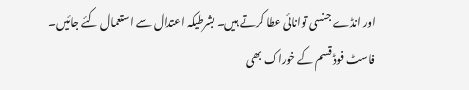اور انڈے جنسی توانائی عطا کرتے ہیں۔ بشرطیکہ اعتدال سے استعمال کئے جائیں۔ فاسٹ فوڈ قسم کے خوراک بھی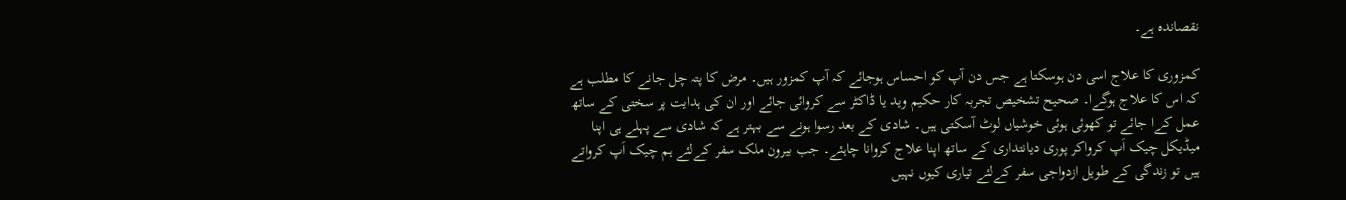نقصاندہ ہے۔

کمزوری کا علاج اسی دن ہوسکتا ہے جس دن آپ کو احساس ہوجائے کہ آپ کمزور ہیں۔ مرض کا پتہ چل جانے کا مطلب ہے کہ اس کا علاج ہوگےا۔ صحیح تشخیص تجربہ کار حکیم وید یا ڈاکٹر سے کروائی جائے اور ان کی ہدایت پر سختی کے ساتھ عمل کےا جائے تو کھوئی ہوئی خوشیاں لوٹ آسکتی ہیں۔ شادی کے بعد رسوا ہونے سے بہتر ہے کہ شادی سے پہلے ہی اپنا میڈیکل چیک اَپ کرواکر پوری دیانتداری کے ساتھ اپنا علاج کروانا چاہئے۔ جب بیرون ملک سفر کےلئے ہم چیک اَپ کرواتے ہیں تو زندگی کے طویل ازدواجی سفر کےلئے تیاری کیوں نہیں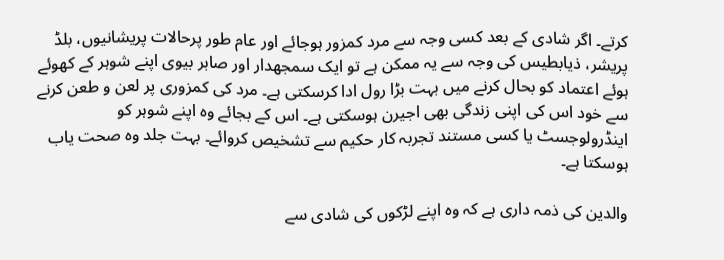کرتے۔ اگر شادی کے بعد کسی وجہ سے مرد کمزور ہوجائے اور عام طور پرحالات پریشانیوں، بلڈ پریشر، ذیابطیس کی وجہ سے یہ ممکن ہے تو ایک سمجھدار اور صابر بیوی اپنے شوہر کے کھوئے ہوئے اعتماد کو بحال کرنے میں بہت بڑا رول ادا کرسکتی ہے۔ مرد کی کمزوری پر لعن و طعن کرنے سے خود اس کی اپنی زندگی بھی اجیرن ہوسکتی ہے۔ اس کے بجائے وہ اپنے شوہر کو اینڈرولوجسٹ یا کسی مستند تجربہ کار حکیم سے تشخیص کروائے۔ بہت جلد وہ صحت یاب ہوسکتا ہے۔

والدین کی ذمہ داری ہے کہ وہ اپنے لڑکوں کی شادی سے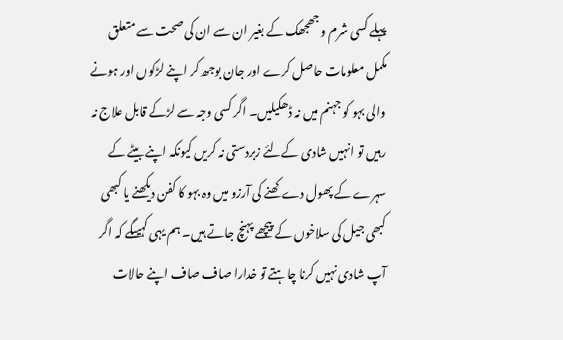پہلے کسی شرم و جھجھک کے بغیر ان سے ان کی صحت سے متعلق مکمل معلومات حاصل کرے اور جان بوجھ کر اپنے لڑکوں اور ہونے والی بہو کو جہنم میں نہ ڈھکیلیں۔ اگر کسی وجہ سے لڑکے قابل علاج نہ رہیں تو انہیں شادی کےلئے زبردستی نہ کریں کیونکہ اپنے بیٹے کے سہرے کے پھول دےکھنے کی آرزو میں وہ بہو کا کفن دیکھنے یا کبھی کبھی جیل کی سلاخوں کے پیچھے پہنچ جاتے ہیں۔ ہم یہی کہیںگے کہ اگر آپ شادی نہیں کرنا چاہتے تو خدارا صاف صاف اپنے حالات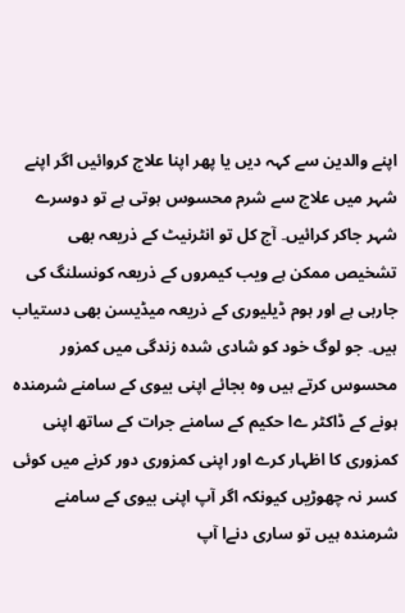اپنے والدین سے کہہ دیں یا پھر اپنا علاج کروائیں اگر اپنے شہر میں علاج سے شرم محسوس ہوتی ہے تو دوسرے شہر جاکر کرائیں۔ آج کل تو انٹرنیٹ کے ذریعہ بھی تشخیص ممکن ہے ویب کیمروں کے ذریعہ کونسلنگ کی جارہی ہے اور ہوم ڈیلیوری کے ذریعہ میڈیسن بھی دستیاب ہیں۔ جو لوگ خود کو شادی شدہ زندگی میں کمزور محسوس کرتے ہیں وہ بجائے اپنی بیوی کے سامنے شرمندہ ہونے کے ڈاکٹر ےا حکیم کے سامنے جرات کے ساتھ اپنی کمزوری کا اظہار کرے اور اپنی کمزوری دور کرنے میں کوئی کسر نہ چھوڑیں کیونکہ اگر آپ اپنی بیوی کے سامنے شرمندہ ہیں تو ساری دنےا آپ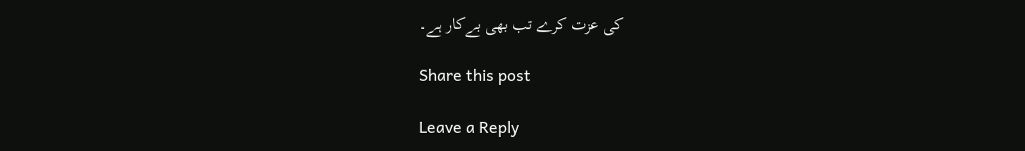کی عزت کرے تب بھی بےکار ہے۔

Share this post

Leave a Reply